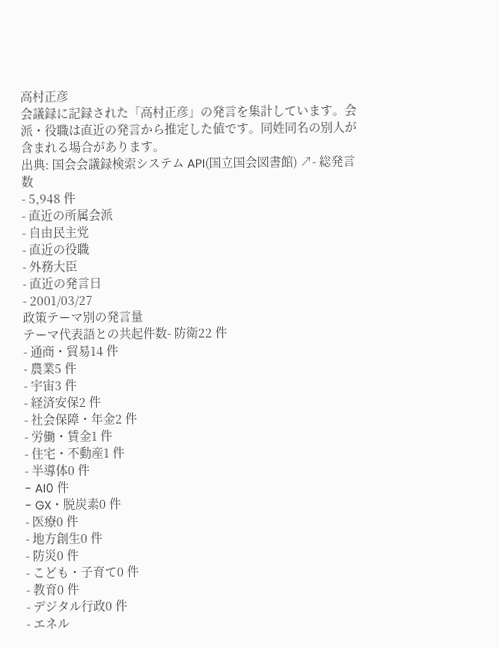高村正彦
会議録に記録された「高村正彦」の発言を集計しています。会派・役職は直近の発言から推定した値です。同姓同名の別人が含まれる場合があります。
出典: 国会会議録検索システム API(国立国会図書館) ↗- 総発言数
- 5,948 件
- 直近の所属会派
- 自由民主党
- 直近の役職
- 外務大臣
- 直近の発言日
- 2001/03/27
政策テーマ別の発言量
テーマ代表語との共起件数- 防衛22 件
- 通商・貿易14 件
- 農業5 件
- 宇宙3 件
- 経済安保2 件
- 社会保障・年金2 件
- 労働・賃金1 件
- 住宅・不動産1 件
- 半導体0 件
- AI0 件
- GX・脱炭素0 件
- 医療0 件
- 地方創生0 件
- 防災0 件
- こども・子育て0 件
- 教育0 件
- デジタル行政0 件
- エネル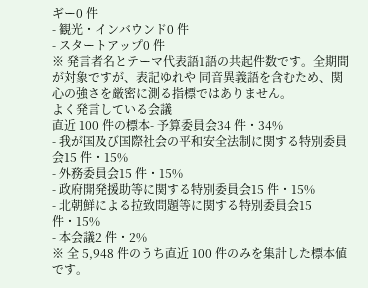ギー0 件
- 観光・インバウンド0 件
- スタートアップ0 件
※ 発言者名とテーマ代表語1語の共起件数です。全期間が対象ですが、表記ゆれや 同音異義語を含むため、関心の強さを厳密に測る指標ではありません。
よく発言している会議
直近 100 件の標本- 予算委員会34 件・34%
- 我が国及び国際社会の平和安全法制に関する特別委員会15 件・15%
- 外務委員会15 件・15%
- 政府開発援助等に関する特別委員会15 件・15%
- 北朝鮮による拉致問題等に関する特別委員会15 件・15%
- 本会議2 件・2%
※ 全 5,948 件のうち直近 100 件のみを集計した標本値です。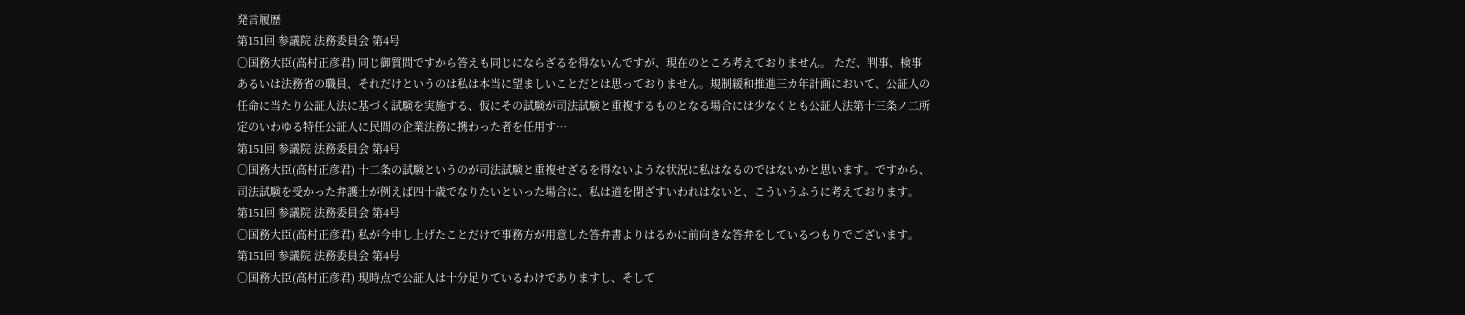発言履歴
第151回 参議院 法務委員会 第4号
○国務大臣(高村正彦君) 同じ御質問ですから答えも同じにならざるを得ないんですが、現在のところ考えておりません。 ただ、判事、検事あるいは法務省の職員、それだけというのは私は本当に望ましいことだとは思っておりません。規制緩和推進三カ年計画において、公証人の任命に当たり公証人法に基づく試験を実施する、仮にその試験が司法試験と重複するものとなる場合には少なくとも公証人法第十三条ノ二所定のいわゆる特任公証人に民間の企業法務に携わった者を任用す…
第151回 参議院 法務委員会 第4号
○国務大臣(高村正彦君) 十二条の試験というのが司法試験と重複せざるを得ないような状況に私はなるのではないかと思います。ですから、司法試験を受かった弁護士が例えば四十歳でなりたいといった場合に、私は道を閉ざすいわれはないと、こういうふうに考えております。
第151回 参議院 法務委員会 第4号
○国務大臣(高村正彦君) 私が今申し上げたことだけで事務方が用意した答弁書よりはるかに前向きな答弁をしているつもりでございます。
第151回 参議院 法務委員会 第4号
○国務大臣(高村正彦君) 現時点で公証人は十分足りているわけでありますし、そして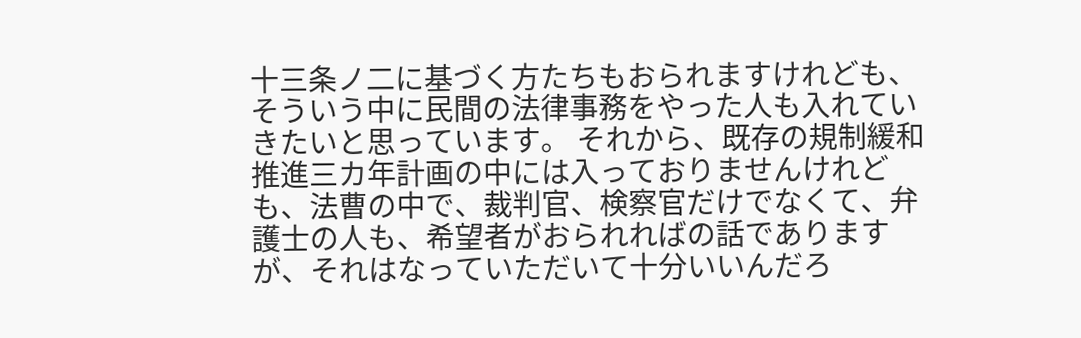十三条ノ二に基づく方たちもおられますけれども、そういう中に民間の法律事務をやった人も入れていきたいと思っています。 それから、既存の規制緩和推進三カ年計画の中には入っておりませんけれども、法曹の中で、裁判官、検察官だけでなくて、弁護士の人も、希望者がおられればの話でありますが、それはなっていただいて十分いいんだろ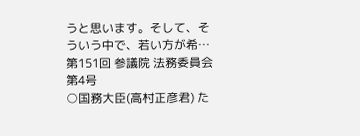うと思います。そして、そういう中で、若い方が希…
第151回 参議院 法務委員会 第4号
○国務大臣(高村正彦君) た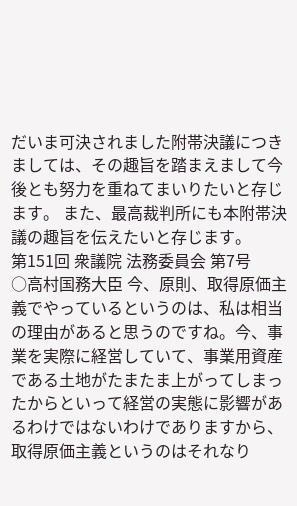だいま可決されました附帯決議につきましては、その趣旨を踏まえまして今後とも努力を重ねてまいりたいと存じます。 また、最高裁判所にも本附帯決議の趣旨を伝えたいと存じます。
第151回 衆議院 法務委員会 第7号
○高村国務大臣 今、原則、取得原価主義でやっているというのは、私は相当の理由があると思うのですね。今、事業を実際に経営していて、事業用資産である土地がたまたま上がってしまったからといって経営の実態に影響があるわけではないわけでありますから、取得原価主義というのはそれなり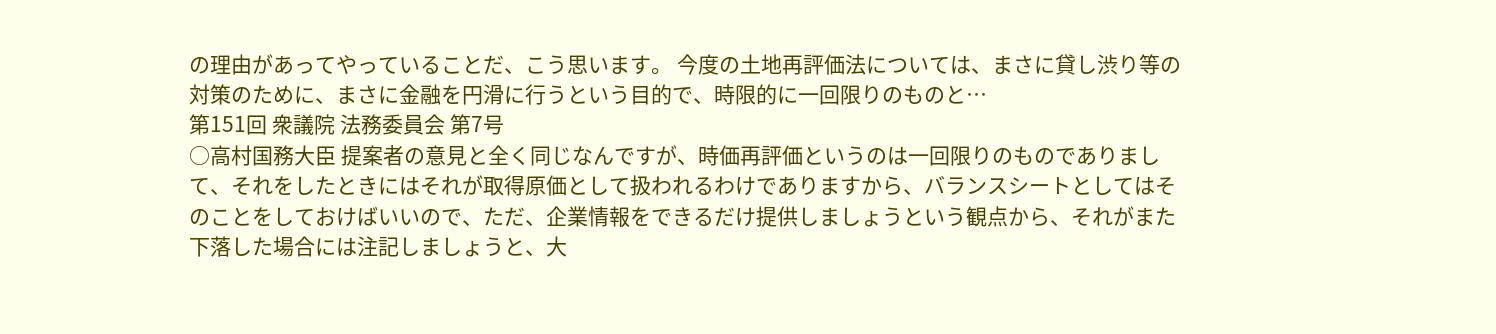の理由があってやっていることだ、こう思います。 今度の土地再評価法については、まさに貸し渋り等の対策のために、まさに金融を円滑に行うという目的で、時限的に一回限りのものと…
第151回 衆議院 法務委員会 第7号
○高村国務大臣 提案者の意見と全く同じなんですが、時価再評価というのは一回限りのものでありまして、それをしたときにはそれが取得原価として扱われるわけでありますから、バランスシートとしてはそのことをしておけばいいので、ただ、企業情報をできるだけ提供しましょうという観点から、それがまた下落した場合には注記しましょうと、大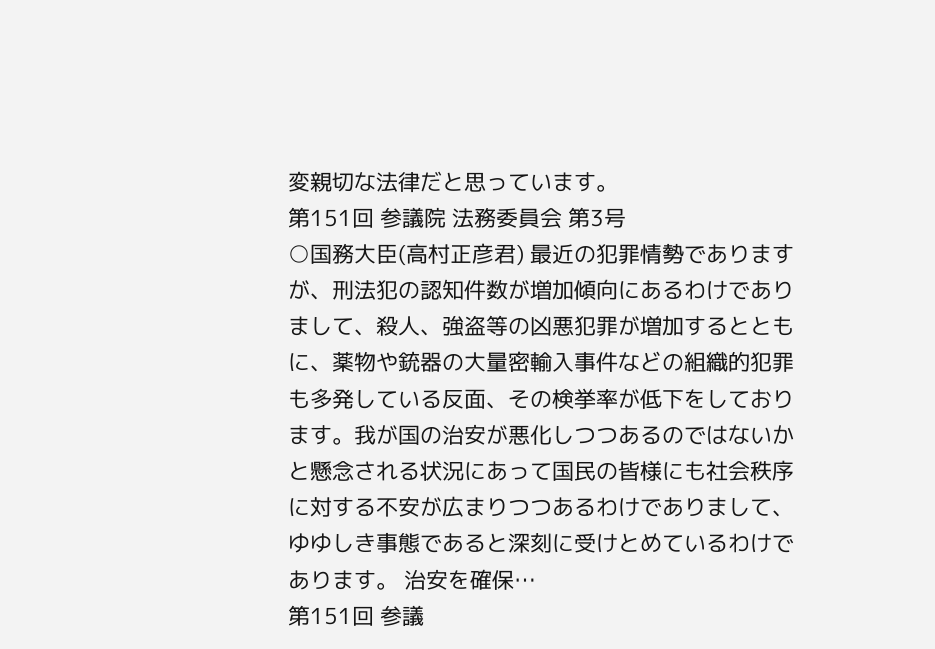変親切な法律だと思っています。
第151回 参議院 法務委員会 第3号
○国務大臣(高村正彦君) 最近の犯罪情勢でありますが、刑法犯の認知件数が増加傾向にあるわけでありまして、殺人、強盗等の凶悪犯罪が増加するとともに、薬物や銃器の大量密輸入事件などの組織的犯罪も多発している反面、その検挙率が低下をしております。我が国の治安が悪化しつつあるのではないかと懸念される状況にあって国民の皆様にも社会秩序に対する不安が広まりつつあるわけでありまして、ゆゆしき事態であると深刻に受けとめているわけであります。 治安を確保…
第151回 参議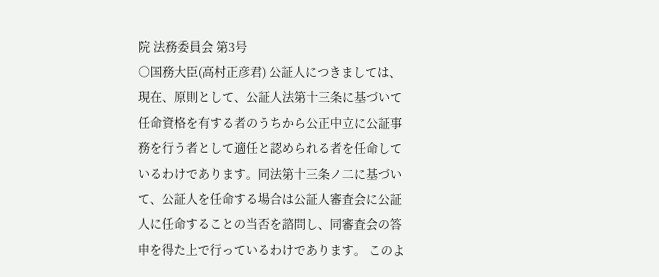院 法務委員会 第3号
○国務大臣(高村正彦君) 公証人につきましては、現在、原則として、公証人法第十三条に基づいて任命資格を有する者のうちから公正中立に公証事務を行う者として適任と認められる者を任命しているわけであります。同法第十三条ノ二に基づいて、公証人を任命する場合は公証人審査会に公証人に任命することの当否を諮問し、同審査会の答申を得た上で行っているわけであります。 このよ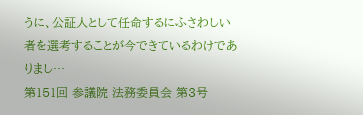うに、公証人として任命するにふさわしい者を選考することが今できているわけでありまし…
第151回 参議院 法務委員会 第3号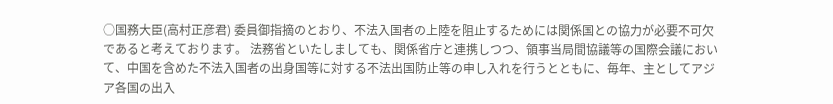○国務大臣(高村正彦君) 委員御指摘のとおり、不法入国者の上陸を阻止するためには関係国との協力が必要不可欠であると考えております。 法務省といたしましても、関係省庁と連携しつつ、領事当局間協議等の国際会議において、中国を含めた不法入国者の出身国等に対する不法出国防止等の申し入れを行うとともに、毎年、主としてアジア各国の出入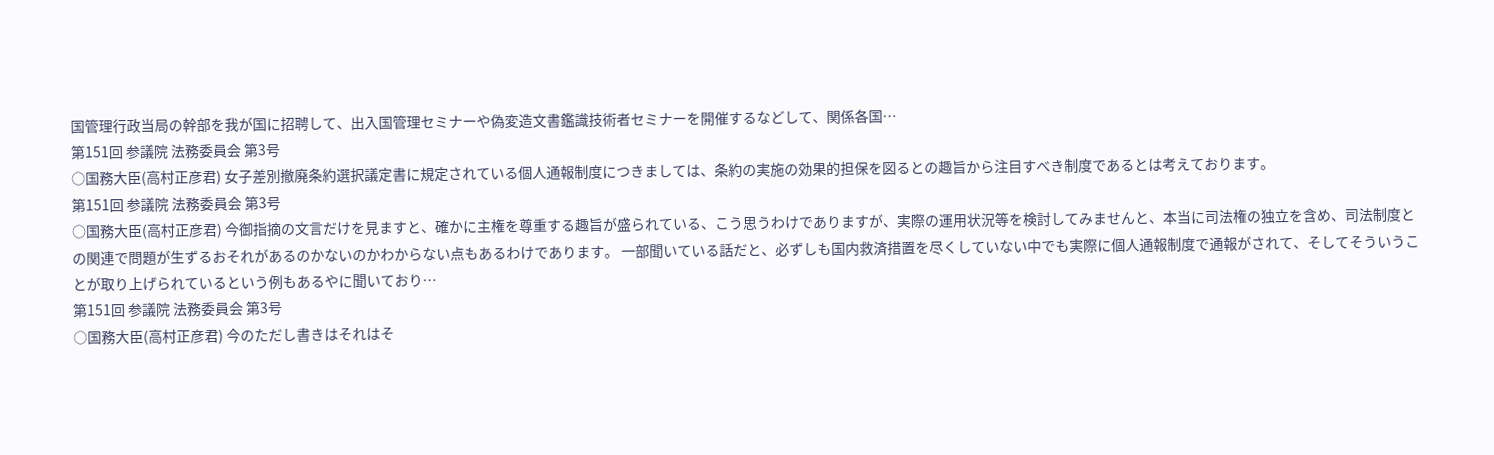国管理行政当局の幹部を我が国に招聘して、出入国管理セミナーや偽変造文書鑑識技術者セミナーを開催するなどして、関係各国…
第151回 参議院 法務委員会 第3号
○国務大臣(高村正彦君) 女子差別撤廃条約選択議定書に規定されている個人通報制度につきましては、条約の実施の効果的担保を図るとの趣旨から注目すべき制度であるとは考えております。
第151回 参議院 法務委員会 第3号
○国務大臣(高村正彦君) 今御指摘の文言だけを見ますと、確かに主権を尊重する趣旨が盛られている、こう思うわけでありますが、実際の運用状況等を検討してみませんと、本当に司法権の独立を含め、司法制度との関連で問題が生ずるおそれがあるのかないのかわからない点もあるわけであります。 一部聞いている話だと、必ずしも国内救済措置を尽くしていない中でも実際に個人通報制度で通報がされて、そしてそういうことが取り上げられているという例もあるやに聞いており…
第151回 参議院 法務委員会 第3号
○国務大臣(高村正彦君) 今のただし書きはそれはそ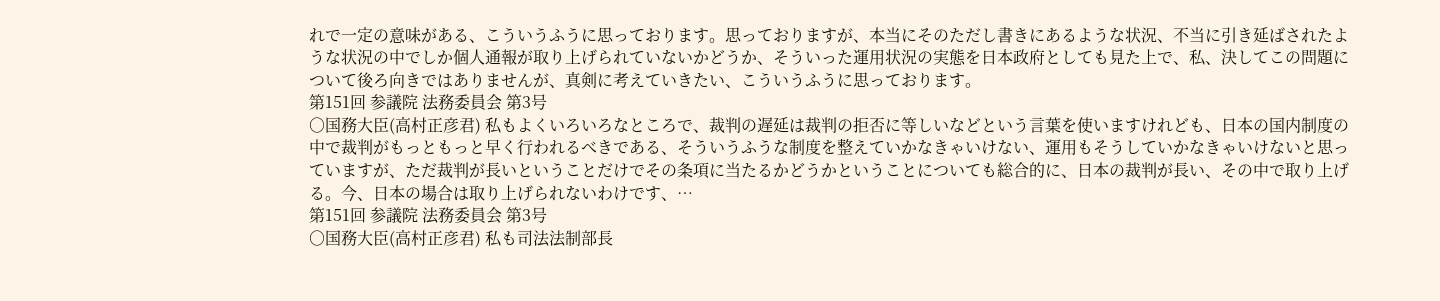れで一定の意味がある、こういうふうに思っております。思っておりますが、本当にそのただし書きにあるような状況、不当に引き延ばされたような状況の中でしか個人通報が取り上げられていないかどうか、そういった運用状況の実態を日本政府としても見た上で、私、決してこの問題について後ろ向きではありませんが、真剣に考えていきたい、こういうふうに思っております。
第151回 参議院 法務委員会 第3号
○国務大臣(高村正彦君) 私もよくいろいろなところで、裁判の遅延は裁判の拒否に等しいなどという言葉を使いますけれども、日本の国内制度の中で裁判がもっともっと早く行われるべきである、そういうふうな制度を整えていかなきゃいけない、運用もそうしていかなきゃいけないと思っていますが、ただ裁判が長いということだけでその条項に当たるかどうかということについても総合的に、日本の裁判が長い、その中で取り上げる。今、日本の場合は取り上げられないわけです、…
第151回 参議院 法務委員会 第3号
○国務大臣(高村正彦君) 私も司法法制部長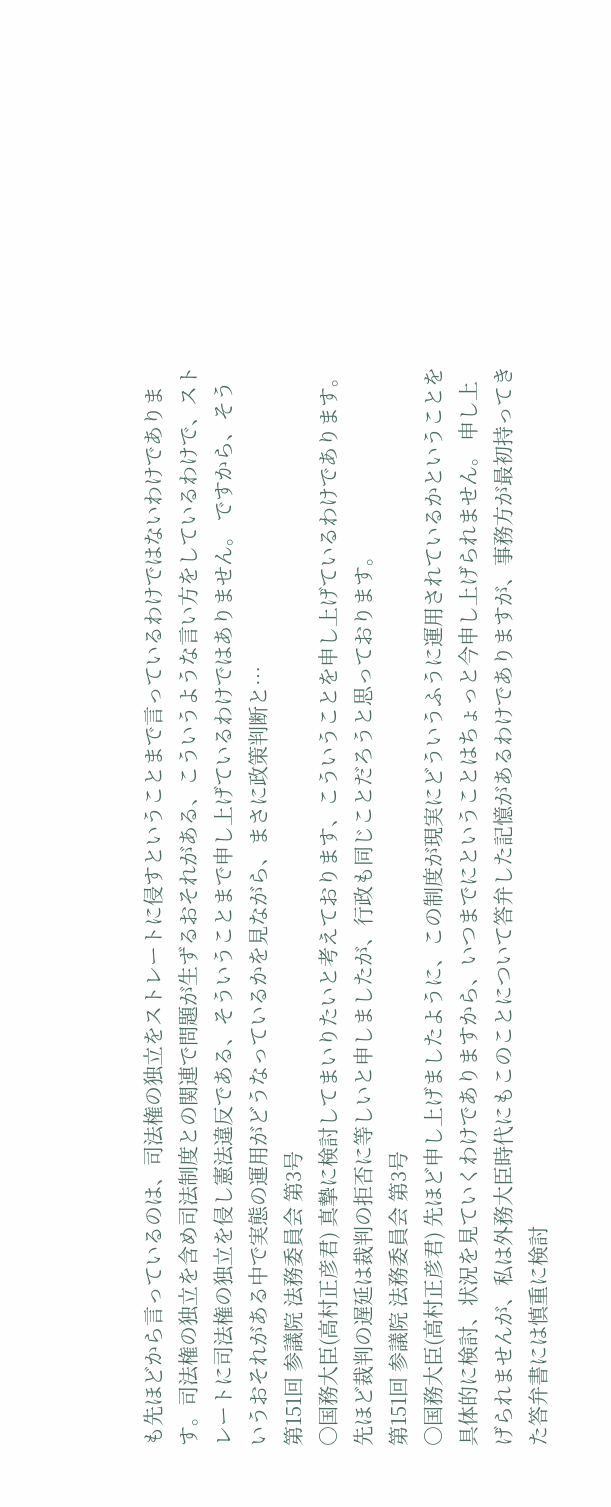も先ほどから言っているのは、司法権の独立をストレートに侵すということまで言っているわけではないわけであります。司法権の独立を含め司法制度との関連で問題が生ずるおそれがある、こういうような言い方をしているわけで、ストレートに司法権の独立を侵し憲法違反である、そういうことまで申し上げているわけではありません。 ですから、そういうおそれがある中で実態の運用がどうなっているかを見ながら、まさに政策判断と…
第151回 参議院 法務委員会 第3号
○国務大臣(高村正彦君) 真摯に検討してまいりたいと考えております、こういうことを申し上げているわけであります。先ほど裁判の遅延は裁判の拒否に等しいと申しましたが、行政も同じことだろうと思っております。
第151回 参議院 法務委員会 第3号
○国務大臣(高村正彦君) 先ほど申し上げましたように、この制度が現実にどういうふうに運用されているかということを具体的に検討、状況を見ていくわけでありますから、いつまでにということはちょっと今申し上げられません。 申し上げられませんが、私は外務大臣時代にもこのことについて答弁した記憶があるわけでありますが、事務方が最初持ってきた答弁書には慎重に検討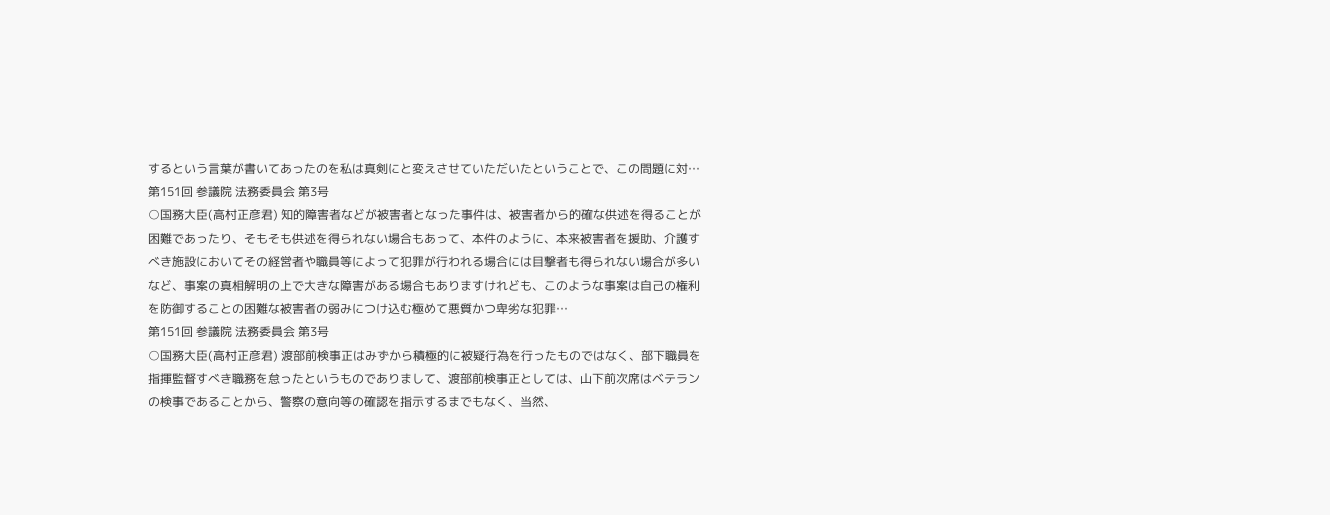するという言葉が書いてあったのを私は真剣にと変えさせていただいたということで、この問題に対…
第151回 参議院 法務委員会 第3号
○国務大臣(高村正彦君) 知的障害者などが被害者となった事件は、被害者から的確な供述を得ることが困難であったり、そもそも供述を得られない場合もあって、本件のように、本来被害者を援助、介護すべき施設においてその経営者や職員等によって犯罪が行われる場合には目撃者も得られない場合が多いなど、事案の真相解明の上で大きな障害がある場合もありますけれども、このような事案は自己の権利を防御することの困難な被害者の弱みにつけ込む極めて悪質かつ卑劣な犯罪…
第151回 参議院 法務委員会 第3号
○国務大臣(高村正彦君) 渡部前検事正はみずから積極的に被疑行為を行ったものではなく、部下職員を指揮監督すべき職務を怠ったというものでありまして、渡部前検事正としては、山下前次席はベテランの検事であることから、警察の意向等の確認を指示するまでもなく、当然、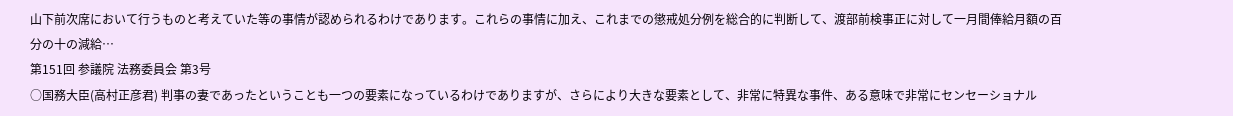山下前次席において行うものと考えていた等の事情が認められるわけであります。これらの事情に加え、これまでの懲戒処分例を総合的に判断して、渡部前検事正に対して一月間俸給月額の百分の十の減給…
第151回 参議院 法務委員会 第3号
○国務大臣(高村正彦君) 判事の妻であったということも一つの要素になっているわけでありますが、さらにより大きな要素として、非常に特異な事件、ある意味で非常にセンセーショナル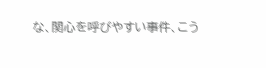な、関心を呼びやすい事件、こう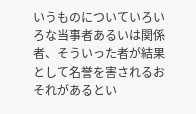いうものについていろいろな当事者あるいは関係者、そういった者が結果として名誉を害されるおそれがあるとい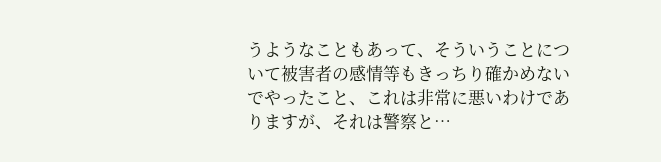うようなこともあって、そういうことについて被害者の感情等もきっちり確かめないでやったこと、これは非常に悪いわけでありますが、それは警察と…